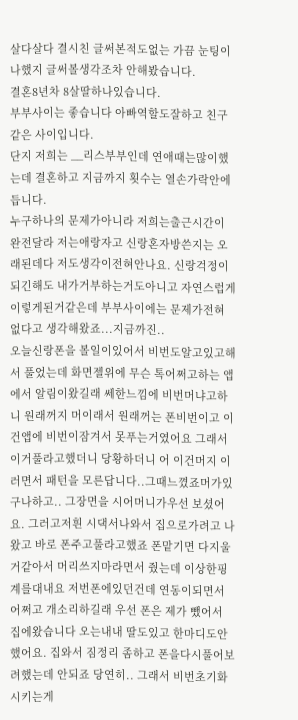살다살다 결시친 글써본적도없는 가끔 눈팅이나했지 글써볼생각조차 안해봤습니다.
결혼8년차 8살딸하나있습니다.
부부사이는 좋습니다 아빠역할도잘하고 친구같은 사이입니다.
단지 저희는 __리스부부인데 연애때는많이했는데 결혼하고 지금까지 횟수는 열손가락안에듭니다.
누구하나의 문제가아니라 저희는출근시간이 완전달라 저는애랑자고 신랑혼자방쓴지는 오래된데다 저도생각이전혀안나요. 신랑걱정이되긴해도 내가거부하는거도아니고 자연스럽게 이렇게된거같은데 부부사이에는 문제가전혀 없다고 생각해왔죠...지금까진..
오늘신랑폰을 볼일이있어서 비번도알고있고해서 풀었는데 화면젤위에 무슨 톡어쩌고하는 앱에서 알림이왔길래 쎄한느낌에 비번머냐고하니 원래꺼지 머이래서 원래꺼는 폰비번이고 이건앱에 비번이잠겨서 못푸는거였어요 그래서 이거풀라고했더니 당황하더니 어 이건머지 이러면서 패턴을 모른답니다..그때느꼈죠머가있구나하고.. 그장면을 시어머니가우선 보셨어요. 그러고저흰 시댁서나와서 집으로가려고 나왔고 바로 폰주고풀라고했죠 폰맡기면 다지울거같아서 머리쓰지마라면서 줬는데 이상한핑계를대내요 저번폰에있던건데 연동이되면서 어쩌고 개소리하길래 우선 폰은 제가 뺐어서 집에왔습니다 오는내내 딸도있고 한마디도안했어요. 집와서 짐정리 좀하고 폰을다시풀어보려했는데 안되죠 당연히.. 그래서 비번초기화 시키는게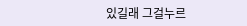있길래 그걸누르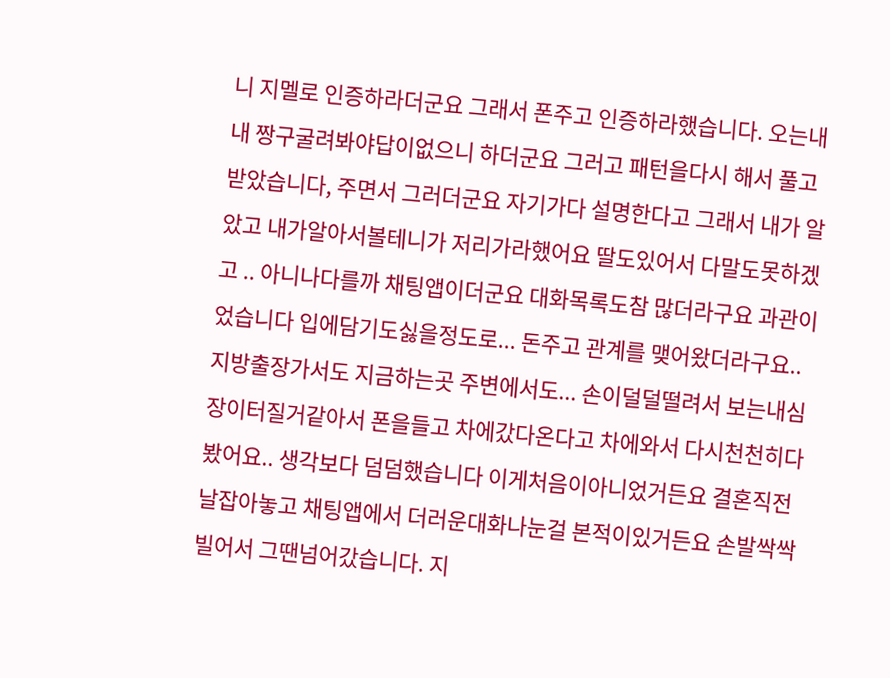니 지멜로 인증하라더군요 그래서 폰주고 인증하라했습니다. 오는내내 짱구굴려봐야답이없으니 하더군요 그러고 패턴을다시 해서 풀고 받았습니다, 주면서 그러더군요 자기가다 설명한다고 그래서 내가 알았고 내가알아서볼테니가 저리가라했어요 딸도있어서 다말도못하겠고 .. 아니나다를까 채팅앱이더군요 대화목록도참 많더라구요 과관이었습니다 입에담기도싫을정도로... 돈주고 관계를 맺어왔더라구요.. 지방출장가서도 지금하는곳 주변에서도... 손이덜덜떨려서 보는내심장이터질거같아서 폰을들고 차에갔다온다고 차에와서 다시천천히다봤어요.. 생각보다 덤덤했습니다 이게처음이아니었거든요 결혼직전날잡아놓고 채팅앱에서 더러운대화나눈걸 본적이있거든요 손발싹싹빌어서 그땐넘어갔습니다. 지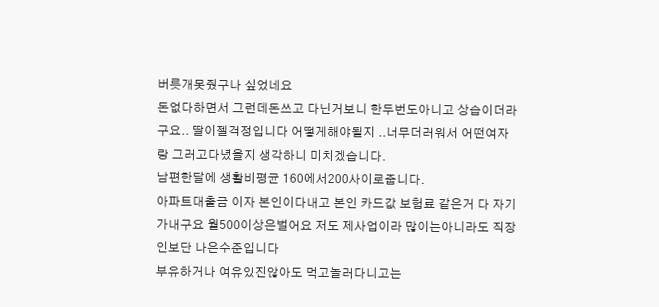버릇개못줬구나 싶었네요
돈없다하면서 그런데돈쓰고 다닌거보니 한두번도아니고 상습이더라구요.. 딸이젤걱정입니다 어떻게해야될지 ..너무더러워서 어떤여자랑 그러고다녔을지 생각하니 미치겠습니다.
남편한달에 생활비평균 160에서200사이로줍니다.
아파트대출금 이자 본인이다내고 본인 카드값 보험료 같은거 다 자기가내구요 월500이상은벌어요 저도 제사업이라 많이는아니라도 직장인보단 나은수준입니다
부유하거나 여유있진않아도 먹고놀러다니고는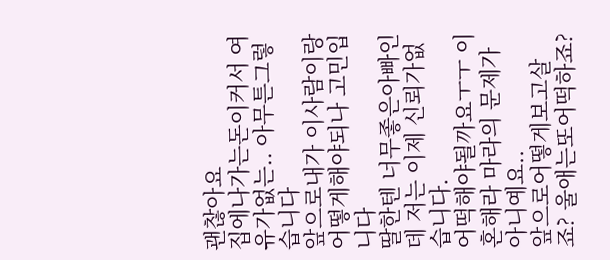괜찮아요
집에나가는돈이커서 여유가없는.. 아무튼그렇습니다
앞으로내가 이사람이랑 어떻게해야되나 고민입니다
딸한텐 너무좋은아빠인데 저는 이제 신뢰가없습니다.
어떡해야될까요ㅜㅜ 이혼해라 마라의 문제가아니예요..
앞으로어떻게보고살죠? 울애는또어떡하죠?